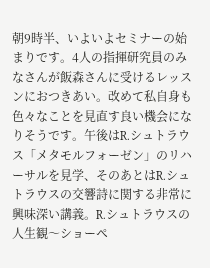朝9時半、いよいよセミナーの始まりです。4人の指揮研究員のみなさんが飯森さんに受けるレッスンにおつきあい。改めて私自身も色々なことを見直す良い機会になりそうです。午後はR.シュトラウス「メタモルフォーゼン」のリハーサルを見学、そのあとはR.シュトラウスの交響詩に関する非常に興味深い講義。R.シュトラウスの人生観〜ショーペ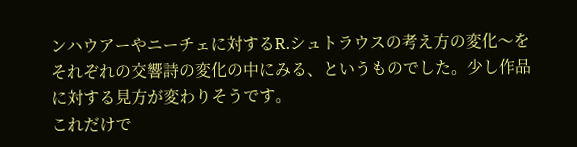ンハウアーやニーチェに対するR.シュトラウスの考え方の変化〜をそれぞれの交響詩の変化の中にみる、というものでした。少し作品に対する見方が変わりそうです。
これだけで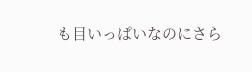も目いっぱいなのにさら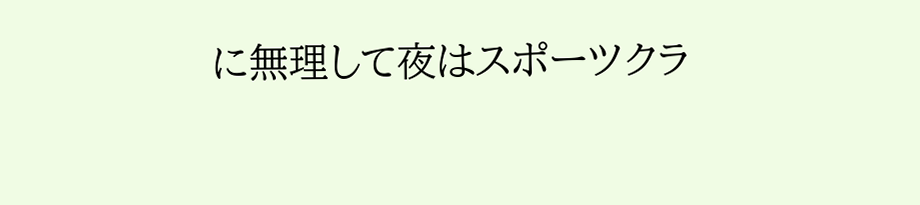に無理して夜はスポーツクラ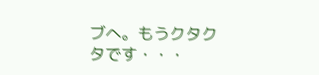ブへ。もうクタクタです・・・